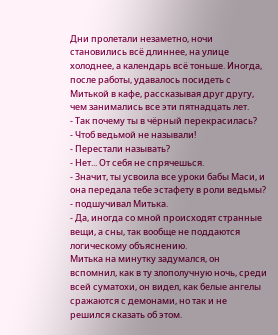Дни пролетали незаметно, ночи становились всё длиннее, на улице холоднее, а календарь всё тоньше. Иногда, после работы, удавалось посидеть с Митькой в кафе, рассказывая друг другу, чем занимались все эти пятнадцать лет.
- Так почему ты в чёрный перекрасилась?
- Чтоб ведьмой не называли!
- Перестали называть?
- Нет... От себя не спрячешься.
- Значит, ты усвоила все уроки бабы Маси, и она передала тебе эстафету в роли ведьмы? - подшучивал Митька.
- Да, иногда со мной происходят странные вещи, а сны, так вообще не поддаются логическому объяснению.
Митька на минутку задумался, он вспомнил, как в ту злополучную ночь, среди всей суматохи, он видел, как белые ангелы сражаются с демонами, но так и не решился сказать об этом.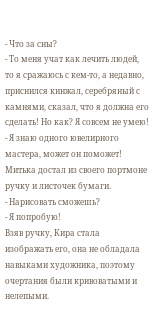- Что за сны?
- То меня учат как лечить людей, то я сражаюсь с кем-то, а недавно, приснился кинжал, серебряный с камнями, сказал, что я должна его сделать! Но как? Я совсем не умею!
- Я знаю одного ювелирного мастера, может он поможет!
Митька достал из своего портмоне ручку и листочек бумаги.
- Нарисовать сможешь?
- Я попробую!
Взяв ручку, Кира стала изображать его, она не обладала навыками художника, поэтому очертания были кривоватыми и нелепыми.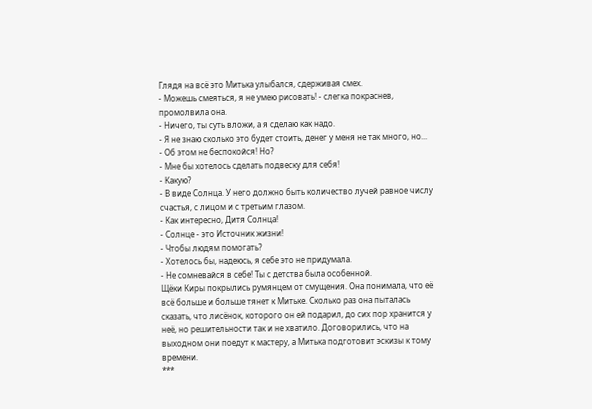Глядя на всё это Митька улыбался, сдерживая смех.
- Можешь смеяться, я не умею рисовать! - слегка покраснев, промолвила она.
- Ничего, ты суть вложи, а я сделаю как надо.
- Я не знаю сколько это будет стоить, денег у меня не так много, но...
- Об этом не беспокойся! Но?
- Мне бы хотелось сделать подвеску для себя!
- Какую?
- В виде Солнца. У него должно быть количество лучей равное числу счастья, с лицом и с третьим глазом.
- Как интересно, Дитя Солнца!
- Солнце - это Источник жизни!
- Чтобы людям помогать?
- Хотелось бы, надеюсь, я себе это не придумала.
- Не сомневайся в себе! Ты с детства была особенной.
Щёки Киры покрылись румянцем от смущения. Она понимала, что её всё больше и больше тянет к Митьке. Сколько раз она пыталась сказать, что лисёнок, которого он ей подарил, до сих пор хранится у неё, но решительности так и не хватило. Договорились, что на выходном они поедут к мастеру, а Митька подготовит эскизы к тому времени.
***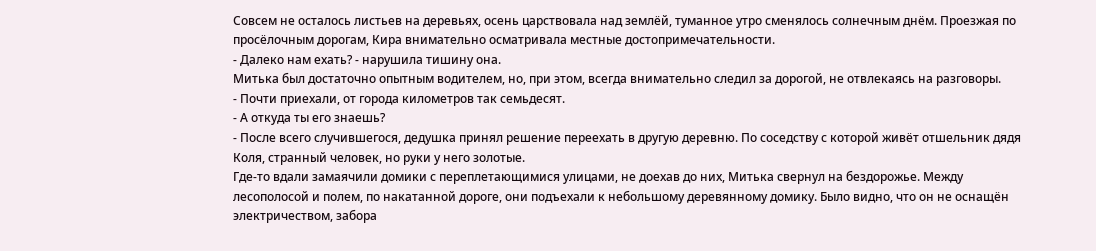Совсем не осталось листьев на деревьях, осень царствовала над землёй, туманное утро сменялось солнечным днём. Проезжая по просёлочным дорогам, Кира внимательно осматривала местные достопримечательности.
- Далеко нам ехать? - нарушила тишину она.
Митька был достаточно опытным водителем, но, при этом, всегда внимательно следил за дорогой, не отвлекаясь на разговоры.
- Почти приехали, от города километров так семьдесят.
- А откуда ты его знаешь?
- После всего случившегося, дедушка принял решение переехать в другую деревню. По соседству с которой живёт отшельник дядя Коля, странный человек, но руки у него золотые.
Где-то вдали замаячили домики с переплетающимися улицами, не доехав до них, Митька свернул на бездорожье. Между лесополосой и полем, по накатанной дороге, они подъехали к небольшому деревянному домику. Было видно, что он не оснащён электричеством, забора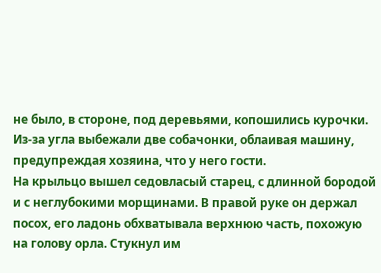не было, в стороне, под деревьями, копошились курочки. Из-за угла выбежали две собачонки, облаивая машину, предупреждая хозяина, что у него гости.
На крыльцо вышел седовласый старец, с длинной бородой и с неглубокими морщинами. В правой руке он держал посох, его ладонь обхватывала верхнюю часть, похожую на голову орла. Стукнул им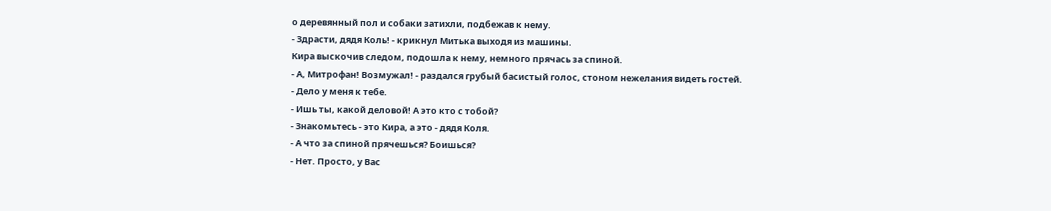о деревянный пол и собаки затихли, подбежав к нему.
- Здрасти, дядя Коль! - крикнул Митька выходя из машины.
Кира выскочив следом, подошла к нему, немного прячась за спиной.
- А, Митрофан! Возмужал! - раздался грубый басистый голос, стоном нежелания видеть гостей.
- Дело у меня к тебе.
- Ишь ты, какой деловой! А это кто с тобой?
- Знакомьтесь - это Кира, а это - дядя Коля.
- А что за спиной прячешься? Боишься?
- Нет. Просто, у Вас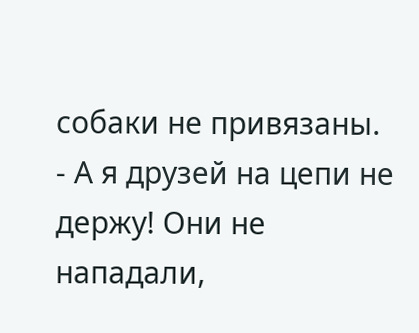собаки не привязаны.
- А я друзей на цепи не держу! Они не нападали,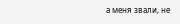а меня звали, не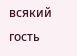всякий гость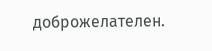доброжелателен.